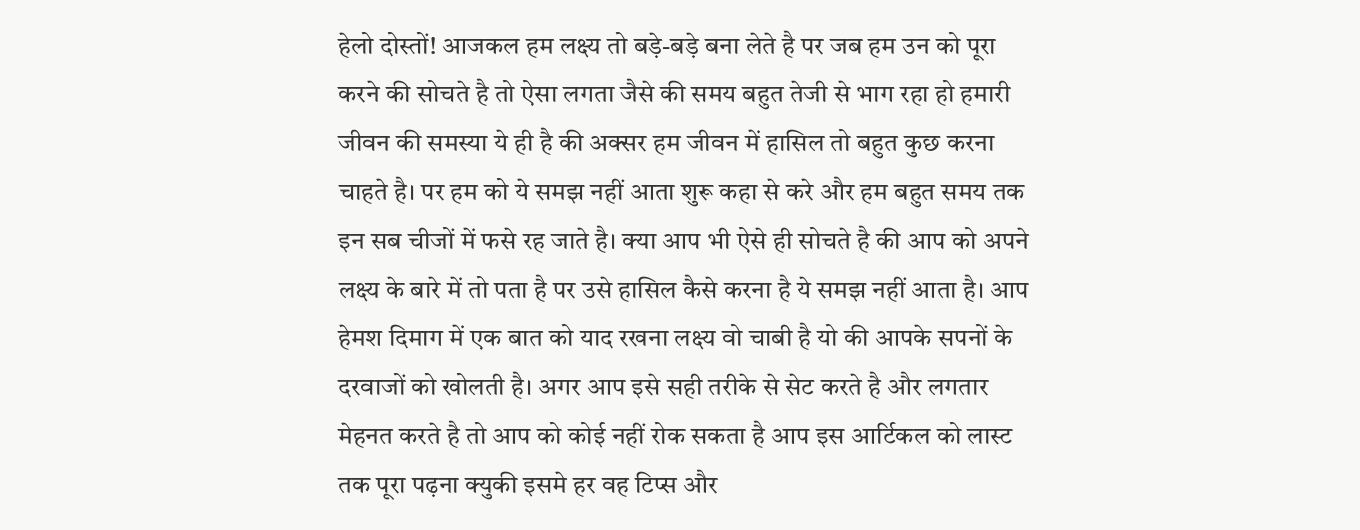हेलो दोस्तों! आजकल हम लक्ष्य तो बड़े-बड़े बना लेते है पर जब हम उन को पूरा करने की सोचते है तो ऐसा लगता जैसे की समय बहुत तेजी से भाग रहा हो हमारी जीवन की समस्या ये ही है की अक्सर हम जीवन में हासिल तो बहुत कुछ करना चाहते है। पर हम को ये समझ नहीं आता शुरू कहा से करे और हम बहुत समय तक इन सब चीजों में फसे रह जाते है। क्या आप भी ऐसे ही सोचते है की आप को अपने लक्ष्य के बारे में तो पता है पर उसे हासिल कैसे करना है ये समझ नहीं आता है। आप हेमश दिमाग में एक बात को याद रखना लक्ष्य वो चाबी है यो की आपके सपनों के दरवाजों को खोलती है। अगर आप इसे सही तरीके से सेट करते है और लगतार मेहनत करते है तो आप को कोई नहीं रोक सकता है आप इस आर्टिकल को लास्ट तक पूरा पढ़ना क्युकी इसमे हर वह टिप्स और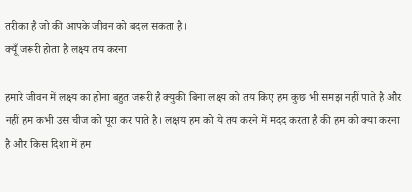तरीका है जो की आपके जीवन को बदल सकता है।
क्यूँ जरूरी होता है लक्ष्य तय करना

हमारे जीवन में लक्ष्य का होना बहुत जरूरी है क्युकी बिना लक्ष्य को तय किए हम कुछ भी समझ नहीं पाते है और नहीं हम कभी उस चीज को पूरा कर पाते है। लक्षय हम को ये तय करने में मदद करता है की हम को क्या करना है और किस दिशा में हम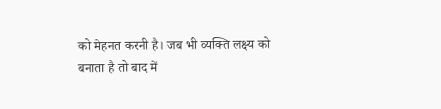को मेहनत करनी है। जब भी व्यक्ति लक्ष्य को बनाता है तो बाद में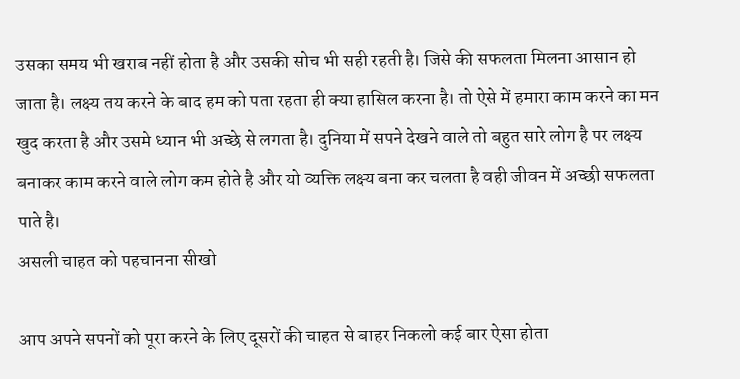उसका समय भी खराब नहीं होता है और उसकी सोच भी सही रहती है। जिसे की सफलता मिलना आसान हो जाता है। लक्ष्य तय करने के बाद हम को पता रहता ही क्या हासिल करना है। तो ऐसे में हमारा काम करने का मन खुद करता है और उसमे ध्यान भी अच्छे से लगता है। दुनिया में सपने देखने वाले तो बहुत सारे लोग है पर लक्ष्य बनाकर काम करने वाले लोग कम होते है और यो व्यक्ति लक्ष्य बना कर चलता है वही जीवन में अच्छी सफलता पाते है।
असली चाहत को पहचानना सीखो

आप अपने सपनों को पूरा करने के लिए दूसरों की चाहत से बाहर निकलो कई बार ऐसा होता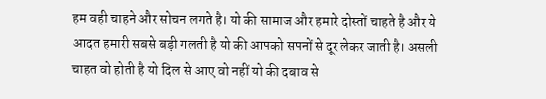हम वही चाहने और सोचन लगते है। यो की सामाज और हमारे दोस्तों चाहते है और ये आदत हमारी सबसे बड़ी गलती है यो की आपको सपनों से दूर लेकर जाती है। असली चाहत वो होती है यो दिल से आए वो नहीं यो की दबाव से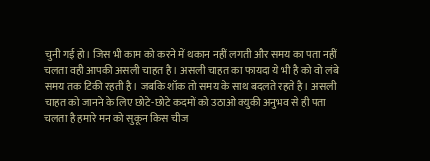चुनी गई हो। जिस भी काम को करने में थकान नहीं लगती और समय का पता नहीं चलता वही आपकी असली चाहत है। असली चाहत का फायदा ये भी है को वो लंबे समय तक टिकी रहती है। जबकि शॉक तो समय के साथ बदलते रहते है। असली चाहत को जानने के लिए छोटे-छोटे कदमों को उठाओ क्युकी अनुभव से ही पता चलता है हमारे मन को सुकून किस चीज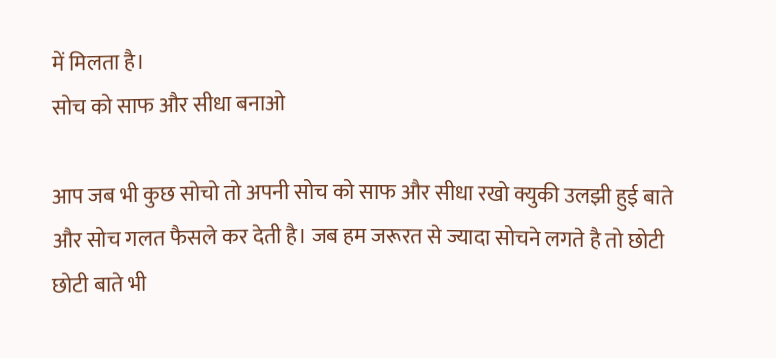में मिलता है।
सोच को साफ और सीधा बनाओ

आप जब भी कुछ सोचो तो अपनी सोच को साफ और सीधा रखो क्युकी उलझी हुई बाते और सोच गलत फैसले कर देती है। जब हम जरूरत से ज्यादा सोचने लगते है तो छोटी छोटी बाते भी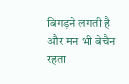बिगड़ने लगती है और मन भी बेचैन रहता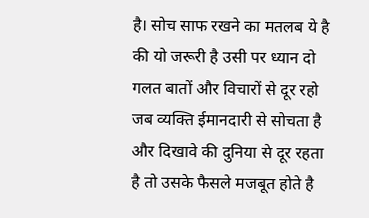है। सोच साफ रखने का मतलब ये है की यो जरूरी है उसी पर ध्यान दो गलत बातों और विचारों से दूर रहो जब व्यक्ति ईमानदारी से सोचता है और दिखावे की दुनिया से दूर रहता है तो उसके फैसले मजबूत होते है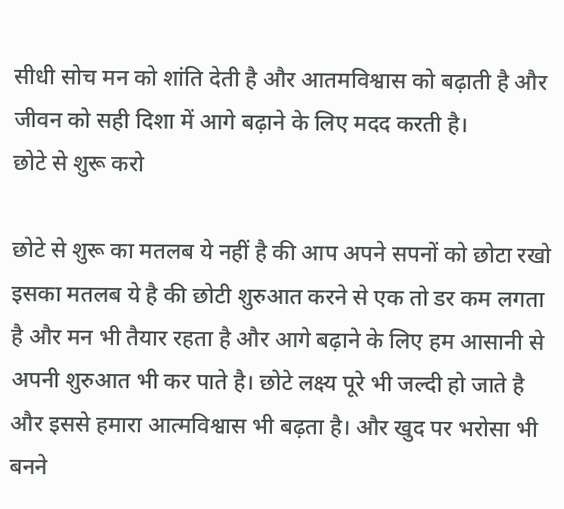सीधी सोच मन को शांति देती है और आतमविश्वास को बढ़ाती है और जीवन को सही दिशा में आगे बढ़ाने के लिए मदद करती है।
छोटे से शुरू करो

छोटे से शुरू का मतलब ये नहीं है की आप अपने सपनों को छोटा रखो इसका मतलब ये है की छोटी शुरुआत करने से एक तो डर कम लगता है और मन भी तैयार रहता है और आगे बढ़ाने के लिए हम आसानी से अपनी शुरुआत भी कर पाते है। छोटे लक्ष्य पूरे भी जल्दी हो जाते है और इससे हमारा आत्मविश्वास भी बढ़ता है। और खुद पर भरोसा भी बनने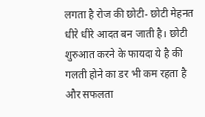लगता है रोज की छोटी- छोटी मेहनत धीरे धीरे आदत बन जाती है। छोटी शुरुआत करने के फायदा ये है की गलती होने का डर भी कम रहता है और सफलता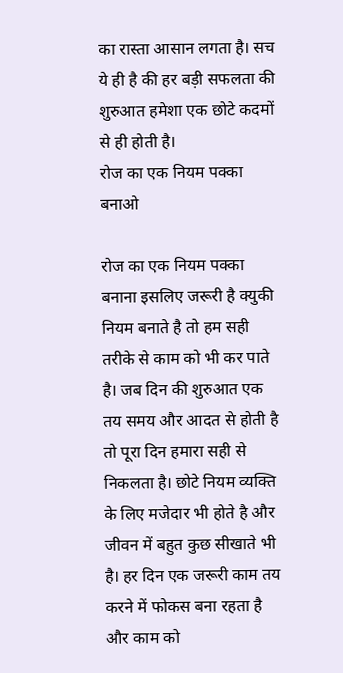का रास्ता आसान लगता है। सच ये ही है की हर बड़ी सफलता की शुरुआत हमेशा एक छोटे कदमों से ही होती है।
रोज का एक नियम पक्का बनाओ

रोज का एक नियम पक्का बनाना इसलिए जरूरी है क्युकी नियम बनाते है तो हम सही तरीके से काम को भी कर पाते है। जब दिन की शुरुआत एक तय समय और आदत से होती है तो पूरा दिन हमारा सही से निकलता है। छोटे नियम व्यक्ति के लिए मजेदार भी होते है और जीवन में बहुत कुछ सीखाते भी है। हर दिन एक जरूरी काम तय करने में फोकस बना रहता है और काम को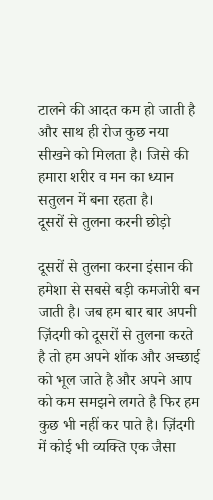टालने की आदत कम हो जाती है और साथ ही रोज कुछ नया सीखने को मिलता है। जिसे की हमारा शरीर व मन का ध्यान सतुलन में बना रहता है।
दूसरों से तुलना करनी छोड़ो

दूसरों से तुलना करना इंसान की हमेशा से सबसे बड़ी कमजोरी बन जाती है। जब हम बार बार अपनी ज़िंदगी को दूसरों से तुलना करते है तो हम अपने शॉक और अच्छाई को भूल जाते है और अपने आप को कम समझने लगते है फिर हम कुछ भी नहीं कर पाते है। ज़िंदगी में कोई भी व्यक्ति एक जैसा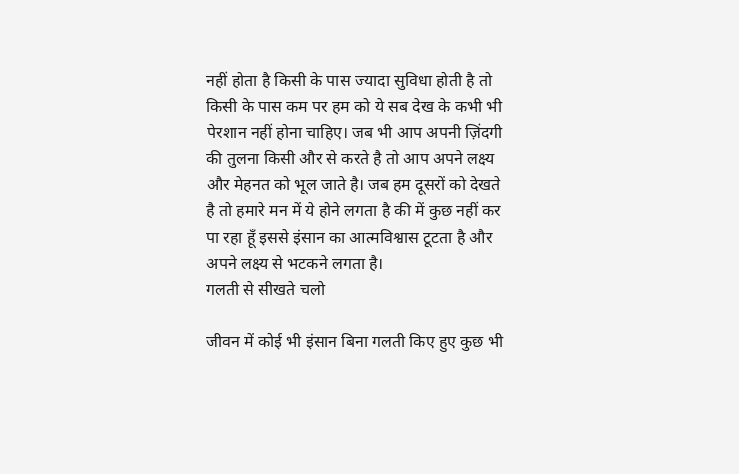नहीं होता है किसी के पास ज्यादा सुविधा होती है तो किसी के पास कम पर हम को ये सब देख के कभी भी पेरशान नहीं होना चाहिए। जब भी आप अपनी ज़िंदगी की तुलना किसी और से करते है तो आप अपने लक्ष्य और मेहनत को भूल जाते है। जब हम दूसरों को देखते है तो हमारे मन में ये होने लगता है की में कुछ नहीं कर पा रहा हूँ इससे इंसान का आत्मविश्वास टूटता है और अपने लक्ष्य से भटकने लगता है।
गलती से सीखते चलो

जीवन में कोई भी इंसान बिना गलती किए हुए कुछ भी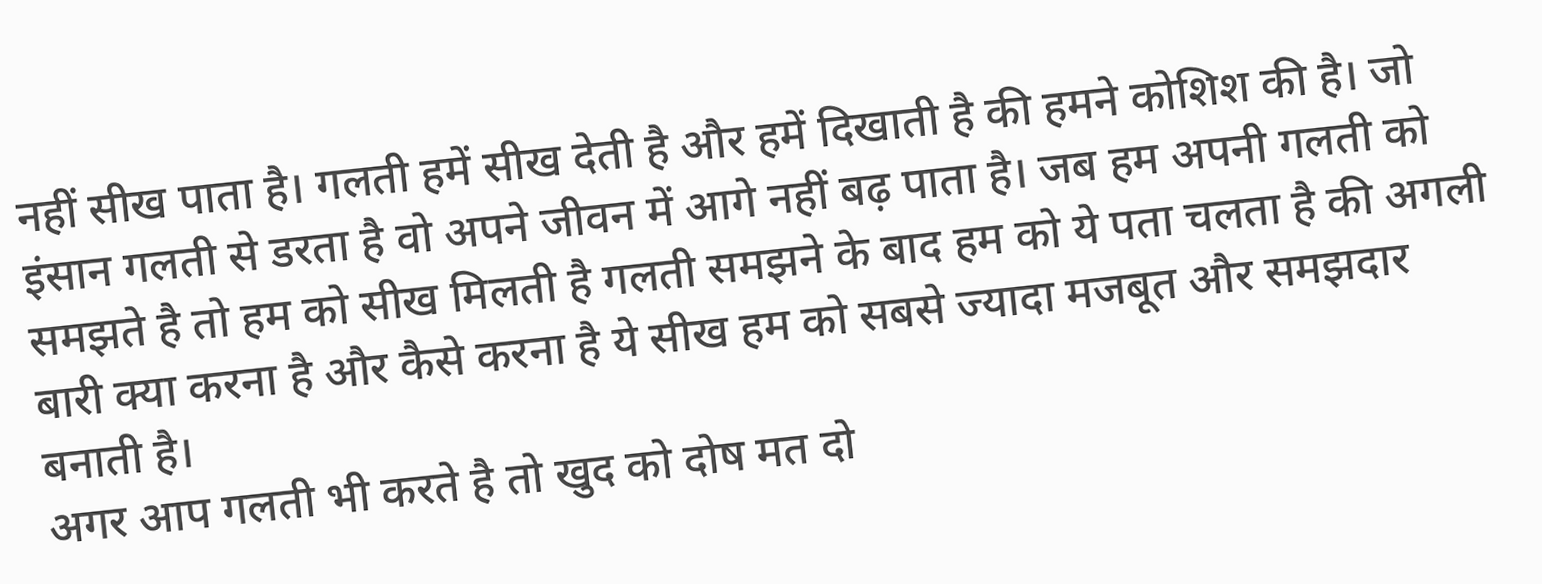नहीं सीख पाता है। गलती हमें सीख देती है और हमें दिखाती है की हमने कोशिश की है। जो इंसान गलती से डरता है वो अपने जीवन में आगे नहीं बढ़ पाता है। जब हम अपनी गलती को समझते है तो हम को सीख मिलती है गलती समझने के बाद हम को ये पता चलता है की अगली बारी क्या करना है और कैसे करना है ये सीख हम को सबसे ज्यादा मजबूत और समझदार बनाती है।
अगर आप गलती भी करते है तो खुद को दोष मत दो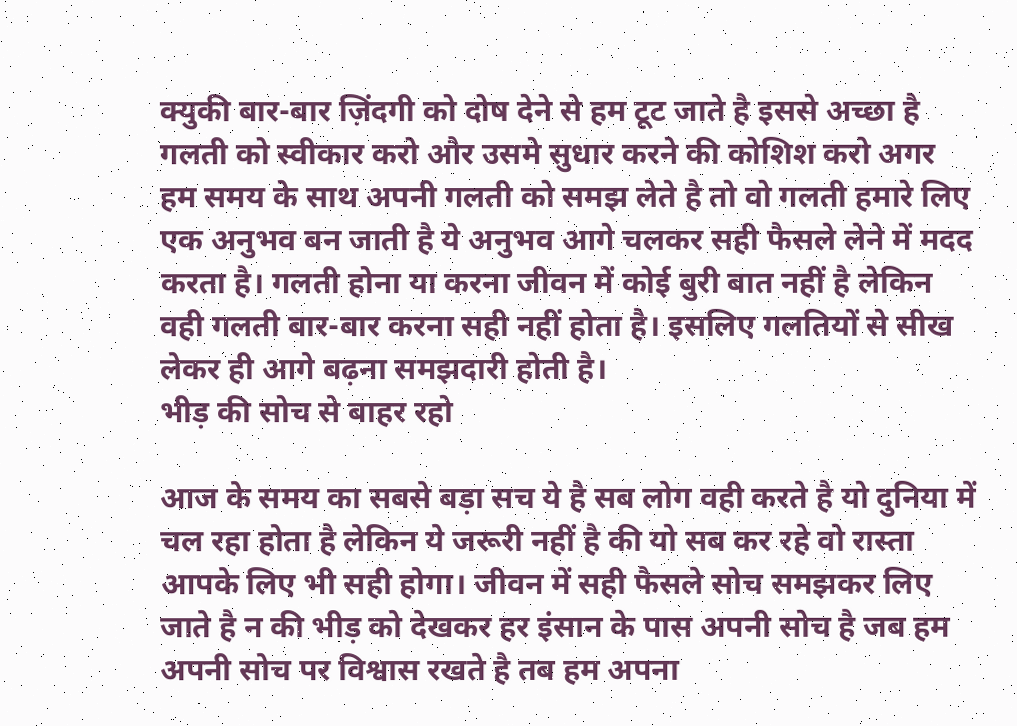क्युकी बार-बार ज़िंदगी को दोष देने से हम टूट जाते है इससे अच्छा है गलती को स्वीकार करो और उसमे सुधार करने की कोशिश करो अगर हम समय के साथ अपनी गलती को समझ लेते है तो वो गलती हमारे लिए एक अनुभव बन जाती है ये अनुभव आगे चलकर सही फैसले लेने में मदद करता है। गलती होना या करना जीवन में कोई बुरी बात नहीं है लेकिन वही गलती बार-बार करना सही नहीं होता है। इसलिए गलतियों से सीख लेकर ही आगे बढ़ना समझदारी होती है।
भीड़ की सोच से बाहर रहो

आज के समय का सबसे बड़ा सच ये है सब लोग वही करते है यो दुनिया में चल रहा होता है लेकिन ये जरूरी नहीं है की यो सब कर रहे वो रास्ता आपके लिए भी सही होगा। जीवन में सही फैसले सोच समझकर लिए जाते है न की भीड़ को देखकर हर इंसान के पास अपनी सोच है जब हम अपनी सोच पर विश्वास रखते है तब हम अपना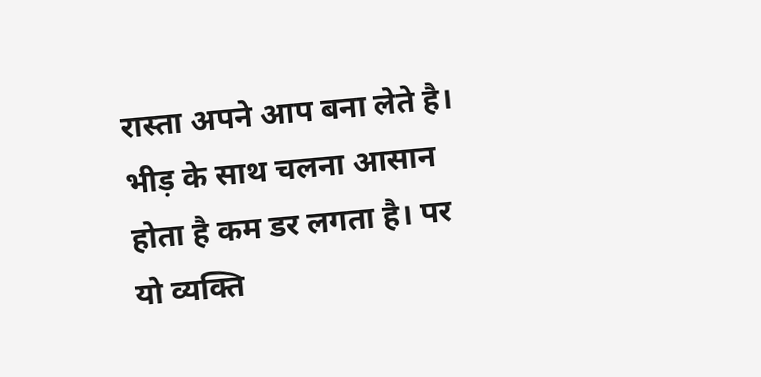रास्ता अपने आप बना लेते है। भीड़ के साथ चलना आसान होता है कम डर लगता है। पर यो व्यक्ति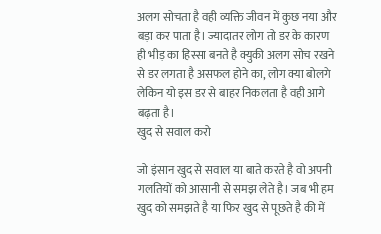अलग सोचता है वही व्यक्ति जीवन में कुछ नया और बड़ा कर पाता है। ज्यादातर लोग तो डर के कारण ही भीड़ का हिस्सा बनते है क्युकी अलग सोच रखने से डर लगता है असफल होने का, लोग क्या बोलगे लेकिन यो इस डर से बाहर निकलता है वही आगे बढ़ता है।
खुद से सवाल करो

जो इंसान खुद से सवाल या बाते करते है वो अपनी गलतियों को आसानी से समझ लेते है। जब भी हम खुद को समझते है या फिर खुद से पूछते है की में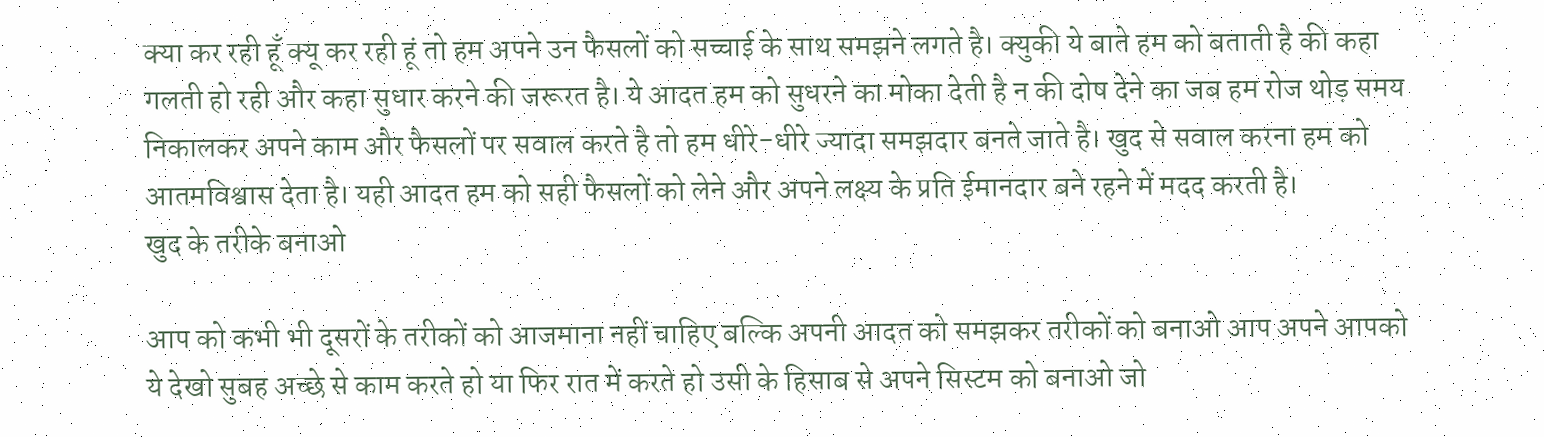क्या कर रही हूँ क्यू कर रही हूं तो हम अपने उन फैसलों को सच्चाई के साथ समझने लगते है। क्युकी ये बाते हम को बताती है की कहा गलती हो रही और कहा सुधार करने की जरूरत है। ये आदत हम को सुधरने का मोका देती है न की दोष देने का जब हम रोज थोड़ समय निकालकर अपने काम और फैसलों पर सवाल करते है तो हम धीरे-धीरे ज्यादा समझदार बनते जाते है। खुद से सवाल करना हम को आतमविश्वास देता है। यही आदत हम को सही फैसलों को लेने और अपने लक्ष्य के प्रति ईमानदार बने रहने में मदद करती है।
खुद के तरीके बनाओ

आप को कभी भी दूसरों के तरीकों को आजमाना नहीं चाहिए बल्कि अपनी आदत को समझकर तरीकों को बनाओ आप अपने आपको ये देखो सुबह अच्छे से काम करते हो या फिर रात में करते हो उसी के हिसाब से अपने सिस्टम को बनाओ जो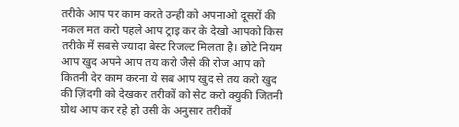तरीके आप पर काम करते उन्ही को अपनाओ दूसरों की नकल मत करो पहले आप ट्राइ कर के देखो आपको किस तरीके में सबसे ज्यादा बेस्ट रिजल्ट मिलता है। छोटे नियम आप खुद अपने आप तय करो जैसे की रोज आप को कितनी देर काम करना ये सब आप खुद से तय करो खुद की ज़िंदगी को देखकर तरीकों को सेट करो क्युकी जितनी ग्रोथ आप कर रहे हो उसी के अनुसार तरीकों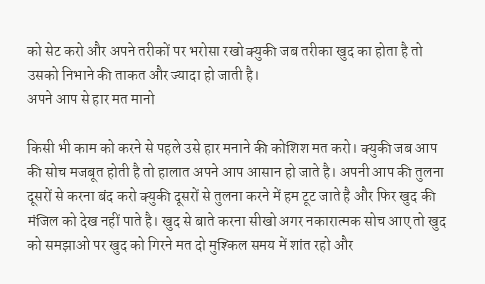को सेट करो और अपने तरीकों पर भरोसा रखो क्युकी जब तरीका खुद का होता है तो उसको निभाने की ताकत और ज्यादा हो जाती है।
अपने आप से हार मत मानो

किसी भी काम को करने से पहले उसे हार मनाने की कोशिश मत करो। क्युकी जब आप की सोच मजबूत होती है तो हालात अपने आप आसान हो जाते है। अपनी आप की तुलना दूसरों से करना बंद करो क्युकी दूसरों से तुलना करने में हम टूट जाते है और फिर खुद की मंजिल को देख नहीं पाते है। खुद से बाते करना सीखो अगर नकारात्मक सोच आए तो खुद को समझाओ पर खुद को गिरने मत दो मुश्किल समय में शांत रहो और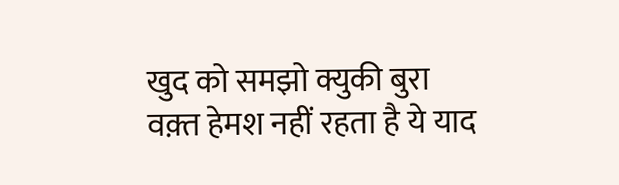खुद को समझो क्युकी बुरा वक़्त हेमश नहीं रहता है ये याद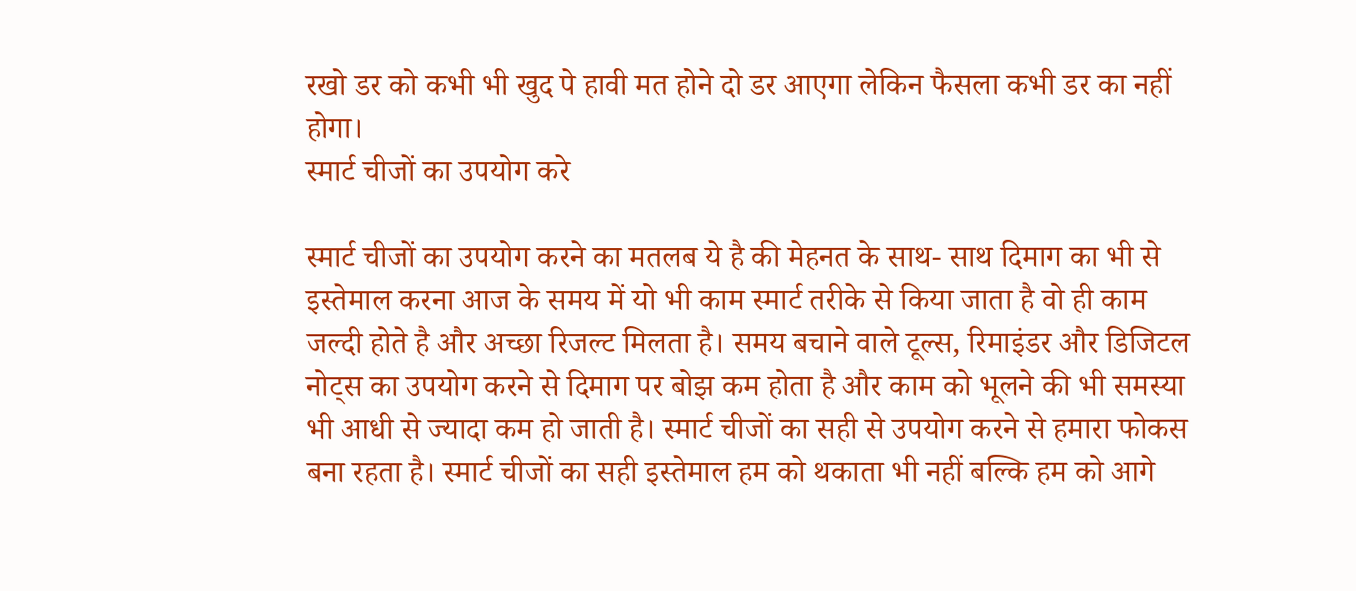रखो डर को कभी भी खुद पे हावी मत होने दो डर आएगा लेकिन फैसला कभी डर का नहीं होगा।
स्मार्ट चीजों का उपयोग करे

स्मार्ट चीजों का उपयोग करने का मतलब ये है की मेहनत के साथ- साथ दिमाग का भी से इस्तेमाल करना आज के समय में यो भी काम स्मार्ट तरीके से किया जाता है वो ही काम जल्दी होते है और अच्छा रिजल्ट मिलता है। समय बचाने वाले टूल्स, रिमाइंडर और डिजिटल नोट्स का उपयोग करने से दिमाग पर बोझ कम होता है और काम को भूलने की भी समस्या भी आधी से ज्यादा कम हो जाती है। स्मार्ट चीजों का सही से उपयोग करने से हमारा फोकस बना रहता है। स्मार्ट चीजों का सही इस्तेमाल हम को थकाता भी नहीं बल्कि हम को आगे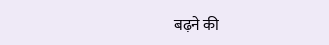बढ़ने की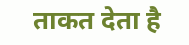ताकत देता है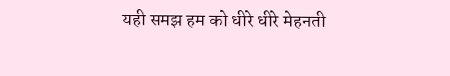यही समझ हम को धीरे धीरे मेहनती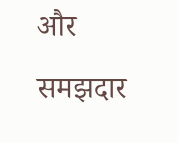और समझदार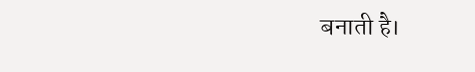बनाती है।